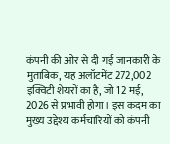कंपनी की ओर से दी गई जानकारी के मुताबिक, यह अलॉटमेंट 272,002 इक्विटी शेयरों का है, जो 12 मई, 2026 से प्रभावी होगा। इस कदम का मुख्य उद्देश्य कर्मचारियों को कंपनी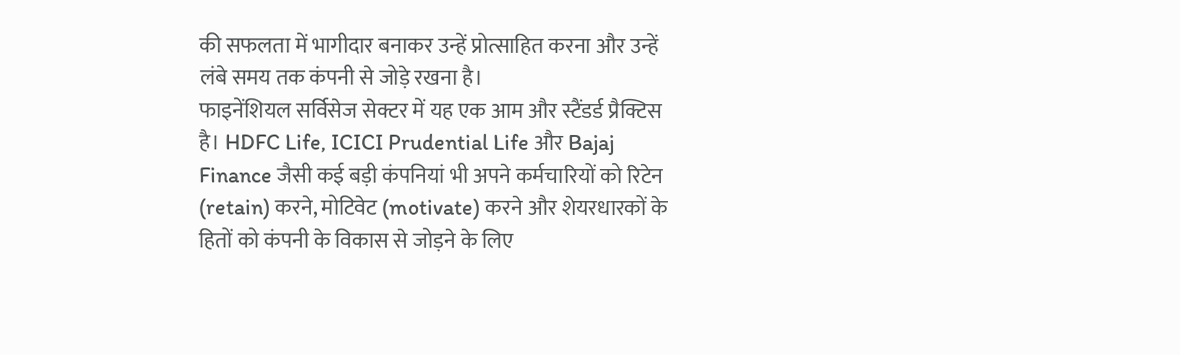की सफलता में भागीदार बनाकर उन्हें प्रोत्साहित करना और उन्हें लंबे समय तक कंपनी से जोड़े रखना है।
फाइनेंशियल सर्विसेज सेक्टर में यह एक आम और स्टैंडर्ड प्रैक्टिस है। HDFC Life, ICICI Prudential Life और Bajaj Finance जैसी कई बड़ी कंपनियां भी अपने कर्मचारियों को रिटेन (retain) करने, मोटिवेट (motivate) करने और शेयरधारकों के हितों को कंपनी के विकास से जोड़ने के लिए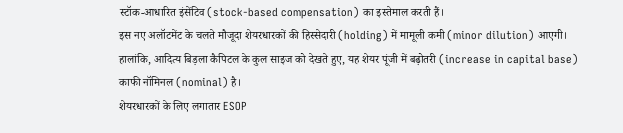स्टॉक-आधारित इंसेंटिव (stock-based compensation) का इस्तेमाल करती हैं।
इस नए अलॉटमेंट के चलते मौजूदा शेयरधारकों की हिस्सेदारी (holding) में मामूली कमी (minor dilution) आएगी। हालांकि, आदित्य बिड़ला कैपिटल के कुल साइज को देखते हुए, यह शेयर पूंजी में बढ़ोतरी (increase in capital base) काफी नॉमिनल (nominal) है।
शेयरधारकों के लिए लगातार ESOP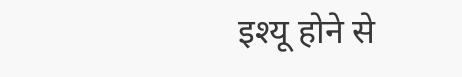इश्यू होने से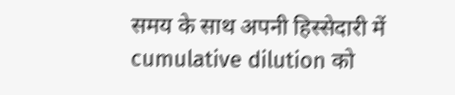समय के साथ अपनी हिस्सेदारी में cumulative dilution को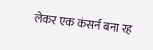लेकर एक कंसर्न बना रह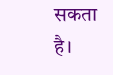सकता है।